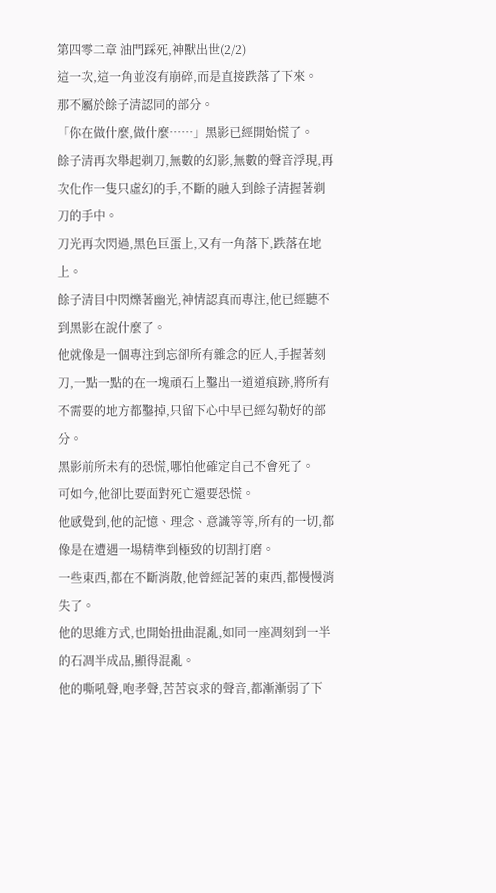第四零二章 油門踩死,神獸出世(2/2)
這一次,這一角並沒有崩碎,而是直接跌落了下來。
那不屬於餘子清認同的部分。
「你在做什麼,做什麼……」黑影已經開始慌了。
餘子清再次舉起剃刀,無數的幻影,無數的聲音浮現,再次化作一隻只虛幻的手,不斷的融入到餘子清握著剃刀的手中。
刀光再次閃過,黑色巨蛋上,又有一角落下,跌落在地上。
餘子清目中閃爍著幽光,神情認真而專注,他已經聽不到黑影在說什麼了。
他就像是一個專注到忘卻所有雜念的匠人,手握著刻刀,一點一點的在一塊頑石上鑿出一道道痕跡,將所有不需要的地方都鑿掉,只留下心中早已經勾勒好的部分。
黑影前所未有的恐慌,哪怕他確定自己不會死了。
可如今,他卻比要面對死亡還要恐慌。
他感覺到,他的記憶、理念、意識等等,所有的一切,都像是在遭遇一場精準到極致的切割打磨。
一些東西,都在不斷消散,他曾經記著的東西,都慢慢消失了。
他的思維方式,也開始扭曲混亂,如同一座凋刻到一半的石凋半成品,顯得混亂。
他的嘶吼聲,咆孝聲,苦苦哀求的聲音,都漸漸弱了下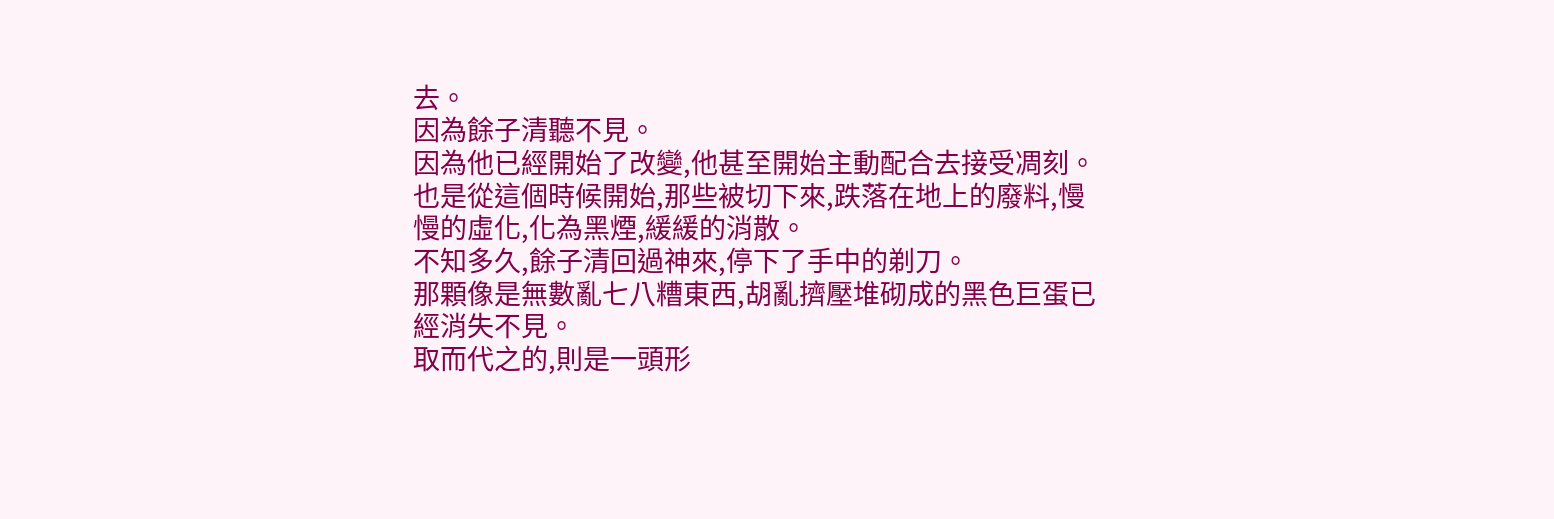去。
因為餘子清聽不見。
因為他已經開始了改變,他甚至開始主動配合去接受凋刻。
也是從這個時候開始,那些被切下來,跌落在地上的廢料,慢慢的虛化,化為黑煙,緩緩的消散。
不知多久,餘子清回過神來,停下了手中的剃刀。
那顆像是無數亂七八糟東西,胡亂擠壓堆砌成的黑色巨蛋已經消失不見。
取而代之的,則是一頭形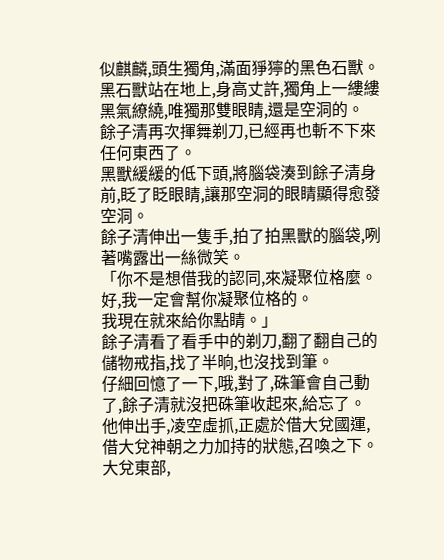似麒麟,頭生獨角,滿面猙獰的黑色石獸。
黑石獸站在地上,身高丈許,獨角上一縷縷黑氣繚繞,唯獨那雙眼睛,還是空洞的。
餘子清再次揮舞剃刀,已經再也斬不下來任何東西了。
黑獸緩緩的低下頭,將腦袋湊到餘子清身前,眨了眨眼睛,讓那空洞的眼睛顯得愈發空洞。
餘子清伸出一隻手,拍了拍黑獸的腦袋,咧著嘴露出一絲微笑。
「你不是想借我的認同,來凝聚位格麼。
好,我一定會幫你凝聚位格的。
我現在就來給你點睛。」
餘子清看了看手中的剃刀,翻了翻自己的儲物戒指,找了半晌,也沒找到筆。
仔細回憶了一下,哦,對了,硃筆會自己動了,餘子清就沒把硃筆收起來,給忘了。
他伸出手,凌空虛抓,正處於借大兌國運,借大兌神朝之力加持的狀態,召喚之下。
大兌東部,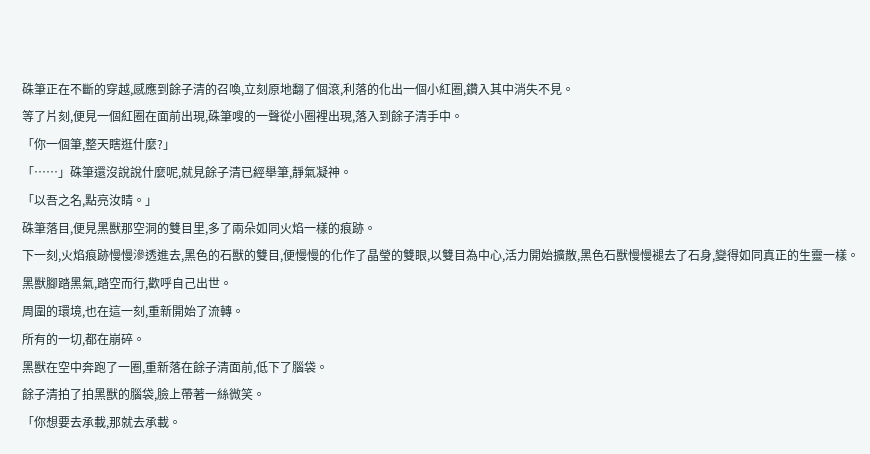硃筆正在不斷的穿越,感應到餘子清的召喚,立刻原地翻了個滾,利落的化出一個小紅圈,鑽入其中消失不見。
等了片刻,便見一個紅圈在面前出現,硃筆嗖的一聲從小圈裡出現,落入到餘子清手中。
「你一個筆,整天瞎逛什麼?」
「……」硃筆還沒說說什麼呢,就見餘子清已經舉筆,靜氣凝神。
「以吾之名,點亮汝睛。」
硃筆落目,便見黑獸那空洞的雙目里,多了兩朵如同火焰一樣的痕跡。
下一刻,火焰痕跡慢慢滲透進去,黑色的石獸的雙目,便慢慢的化作了晶瑩的雙眼,以雙目為中心,活力開始擴散,黑色石獸慢慢褪去了石身,變得如同真正的生靈一樣。
黑獸腳踏黑氣,踏空而行,歡呼自己出世。
周圍的環境,也在這一刻,重新開始了流轉。
所有的一切,都在崩碎。
黑獸在空中奔跑了一圈,重新落在餘子清面前,低下了腦袋。
餘子清拍了拍黑獸的腦袋,臉上帶著一絲微笑。
「你想要去承載,那就去承載。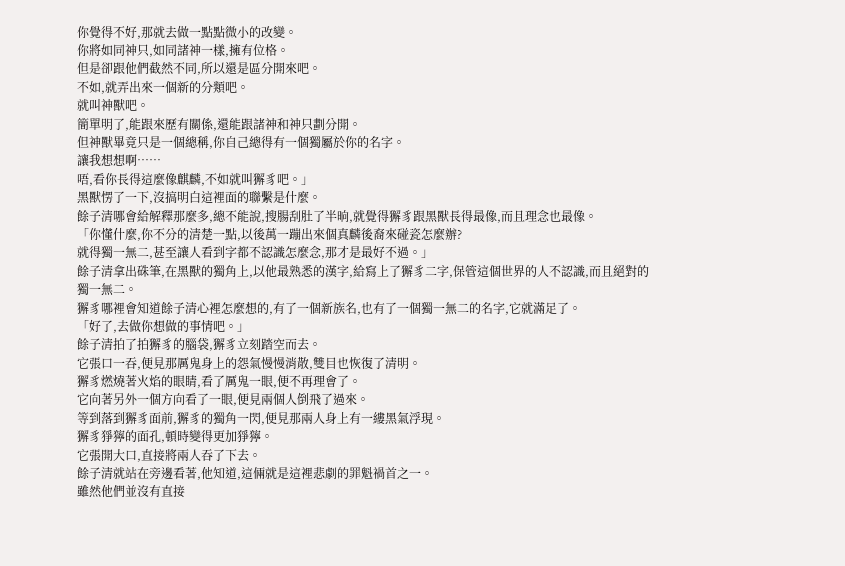你覺得不好,那就去做一點點微小的改變。
你將如同神只,如同諸神一樣,擁有位格。
但是卻跟他們截然不同,所以還是區分開來吧。
不如,就弄出來一個新的分類吧。
就叫神獸吧。
簡單明了,能跟來歷有關係,還能跟諸神和神只劃分開。
但神獸畢竟只是一個總稱,你自己總得有一個獨屬於你的名字。
讓我想想啊……
唔,看你長得這麼像麒麟,不如就叫獬豸吧。」
黑獸愣了一下,沒搞明白這裡面的聯繫是什麼。
餘子清哪會給解釋那麼多,總不能說,搜腸刮肚了半晌,就覺得獬豸跟黑獸長得最像,而且理念也最像。
「你懂什麼,你不分的清楚一點,以後萬一蹦出來個真麟後裔來碰瓷怎麼辦?
就得獨一無二,甚至讓人看到字都不認識怎麼念,那才是最好不過。」
餘子清拿出硃筆,在黑獸的獨角上,以他最熟悉的漢字,給寫上了獬豸二字,保管這個世界的人不認識,而且絕對的獨一無二。
獬豸哪裡會知道餘子清心裡怎麼想的,有了一個新族名,也有了一個獨一無二的名字,它就滿足了。
「好了,去做你想做的事情吧。」
餘子清拍了拍獬豸的腦袋,獬豸立刻踏空而去。
它張口一吞,便見那厲鬼身上的怨氣慢慢消散,雙目也恢復了清明。
獬豸燃燒著火焰的眼睛,看了厲鬼一眼,便不再理會了。
它向著另外一個方向看了一眼,便見兩個人倒飛了過來。
等到落到獬豸面前,獬豸的獨角一閃,便見那兩人身上有一縷黑氣浮現。
獬豸猙獰的面孔,頓時變得更加猙獰。
它張開大口,直接將兩人吞了下去。
餘子清就站在旁邊看著,他知道,這倆就是這裡悲劇的罪魁禍首之一。
雖然他們並沒有直接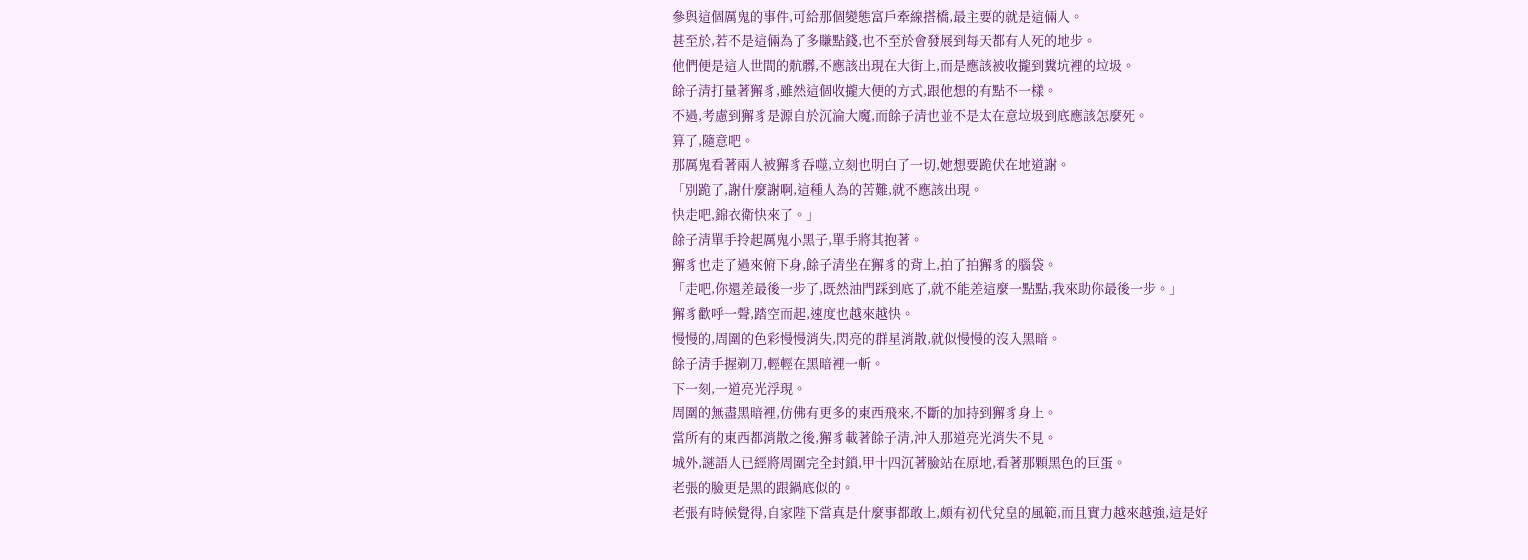參與這個厲鬼的事件,可給那個變態富戶牽線搭橋,最主要的就是這倆人。
甚至於,若不是這倆為了多賺點錢,也不至於會發展到每天都有人死的地步。
他們便是這人世間的骯髒,不應該出現在大街上,而是應該被收攏到糞坑裡的垃圾。
餘子清打量著獬豸,雖然這個收攏大便的方式,跟他想的有點不一樣。
不過,考慮到獬豸是源自於沉淪大魔,而餘子清也並不是太在意垃圾到底應該怎麼死。
算了,隨意吧。
那厲鬼看著兩人被獬豸吞噬,立刻也明白了一切,她想要跪伏在地道謝。
「別跪了,謝什麼謝啊,這種人為的苦難,就不應該出現。
快走吧,錦衣衛快來了。」
餘子清單手拎起厲鬼小黑子,單手將其抱著。
獬豸也走了過來俯下身,餘子清坐在獬豸的背上,拍了拍獬豸的腦袋。
「走吧,你還差最後一步了,既然油門踩到底了,就不能差這麼一點點,我來助你最後一步。」
獬豸歡呼一聲,踏空而起,速度也越來越快。
慢慢的,周圍的色彩慢慢消失,閃亮的群星消散,就似慢慢的沒入黑暗。
餘子清手握剃刀,輕輕在黑暗裡一斬。
下一刻,一道亮光浮現。
周圍的無盡黑暗裡,仿佛有更多的東西飛來,不斷的加持到獬豸身上。
當所有的東西都消散之後,獬豸載著餘子清,沖入那道亮光消失不見。
城外,謎語人已經將周圍完全封鎖,甲十四沉著臉站在原地,看著那顆黑色的巨蛋。
老張的臉更是黑的跟鍋底似的。
老張有時候覺得,自家陛下當真是什麼事都敢上,頗有初代兌皇的風範,而且實力越來越強,這是好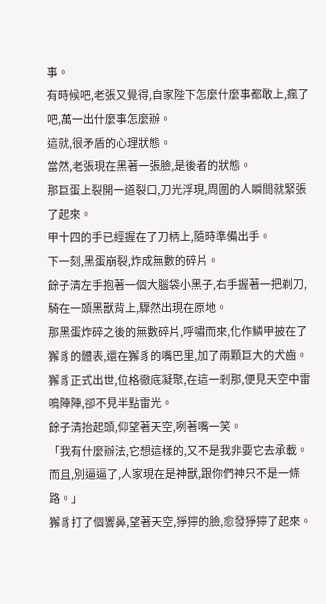事。
有時候吧,老張又覺得,自家陛下怎麼什麼事都敢上,瘋了吧,萬一出什麼事怎麼辦。
這就,很矛盾的心理狀態。
當然,老張現在黑著一張臉,是後者的狀態。
那巨蛋上裂開一道裂口,刀光浮現,周圍的人瞬間就緊張了起來。
甲十四的手已經握在了刀柄上,隨時準備出手。
下一刻,黑蛋崩裂,炸成無數的碎片。
餘子清左手抱著一個大腦袋小黑子,右手握著一把剃刀,騎在一頭黑獸背上,驟然出現在原地。
那黑蛋炸碎之後的無數碎片,呼嘯而來,化作鱗甲披在了獬豸的體表,還在獬豸的嘴巴里,加了兩顆巨大的犬齒。
獬豸正式出世,位格徹底凝聚,在這一剎那,便見天空中雷鳴陣陣,卻不見半點雷光。
餘子清抬起頭,仰望著天空,咧著嘴一笑。
「我有什麼辦法,它想這樣的,又不是我非要它去承載。
而且,別逼逼了,人家現在是神獸,跟你們神只不是一條路。」
獬豸打了個響鼻,望著天空,猙獰的臉,愈發猙獰了起來。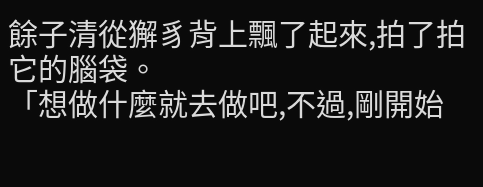餘子清從獬豸背上飄了起來,拍了拍它的腦袋。
「想做什麼就去做吧,不過,剛開始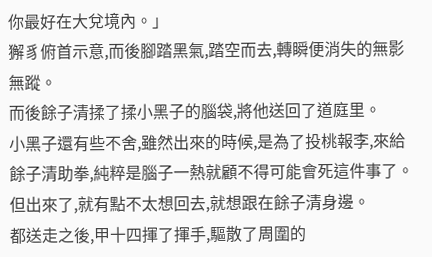你最好在大兌境內。」
獬豸俯首示意,而後腳踏黑氣,踏空而去,轉瞬便消失的無影無蹤。
而後餘子清揉了揉小黑子的腦袋,將他送回了道庭里。
小黑子還有些不舍,雖然出來的時候,是為了投桃報李,來給餘子清助拳,純粹是腦子一熱就顧不得可能會死這件事了。
但出來了,就有點不太想回去,就想跟在餘子清身邊。
都送走之後,甲十四揮了揮手,驅散了周圍的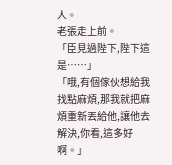人。
老張走上前。
「臣見過陛下,陛下這是……」
「哦,有個傢伙想給我找點麻煩,那我就把麻煩重新丟給他,讓他去解決,你看,這多好啊。」